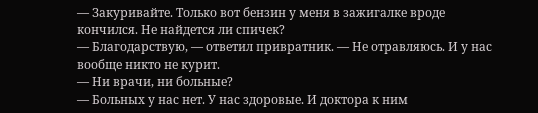— Закуривайте. Только вот бензин у меня в зажигалке вроде кончился. Не найдется ли спичек?
— Благодарствую, — ответил привратник. — Не отравляюсь. И у нас вообще никто не курит.
— Ни врачи, ни больные?
— Больных у нас нет. У нас здоровые. И доктора к ним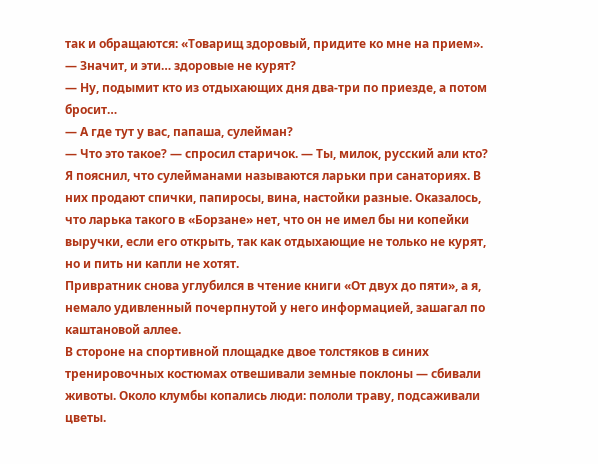так и обращаются: «Товарищ здоровый, придите ко мне на прием».
— Значит, и эти… здоровые не курят?
— Ну, подымит кто из отдыхающих дня два-три по приезде, а потом бросит…
— А где тут у вас, папаша, сулейман?
— Что это такое? — спросил старичок. — Ты, милок, русский али кто?
Я пояснил, что сулейманами называются ларьки при санаториях. В них продают спички, папиросы, вина, настойки разные. Оказалось, что ларька такого в «Борзане» нет, что он не имел бы ни копейки выручки, если его открыть, так как отдыхающие не только не курят, но и пить ни капли не хотят.
Привратник снова углубился в чтение книги «От двух до пяти», а я, немало удивленный почерпнутой у него информацией, зашагал по каштановой аллее.
В стороне на спортивной площадке двое толстяков в синих тренировочных костюмах отвешивали земные поклоны — сбивали животы. Около клумбы копались люди: пололи траву, подсаживали цветы.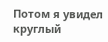Потом я увидел круглый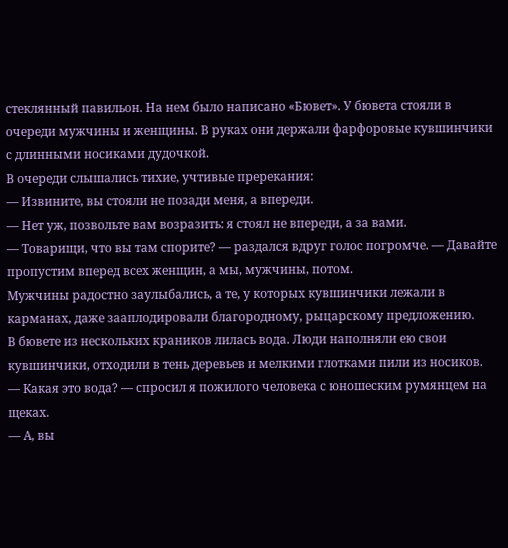стеклянный павильон. На нем было написано «Бювет». У бювета стояли в очереди мужчины и женщины. В руках они держали фарфоровые кувшинчики с длинными носиками дудочкой.
В очереди слышались тихие, учтивые пререкания:
— Извините, вы стояли не позади меня, а впереди.
— Нет уж, позвольте вам возразить: я стоял не впереди, а за вами.
— Товарищи, что вы там спорите? — раздался вдруг голос погромче. — Давайте пропустим вперед всех женщин, а мы, мужчины, потом.
Мужчины радостно заулыбались, а те, у которых кувшинчики лежали в карманах, даже зааплодировали благородному, рыцарскому предложению.
В бювете из нескольких краников лилась вода. Люди наполняли ею свои кувшинчики, отходили в тень деревьев и мелкими глотками пили из носиков.
— Какая это вода? — спросил я пожилого человека с юношеским румянцем на щеках.
— А, вы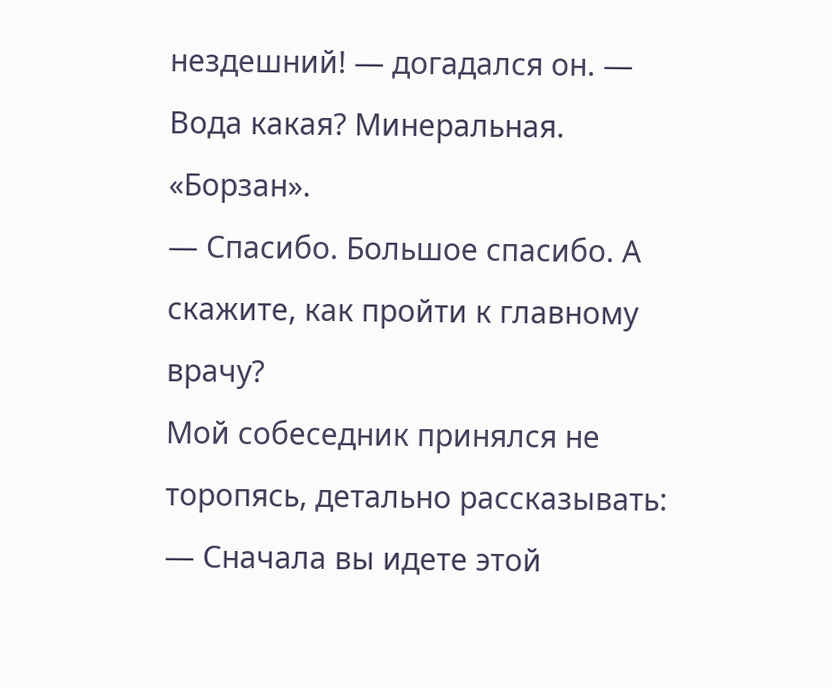нездешний! — догадался он. — Вода какая? Минеральная. «Борзан».
— Спасибо. Большое спасибо. А скажите, как пройти к главному врачу?
Мой собеседник принялся не торопясь, детально рассказывать:
— Сначала вы идете этой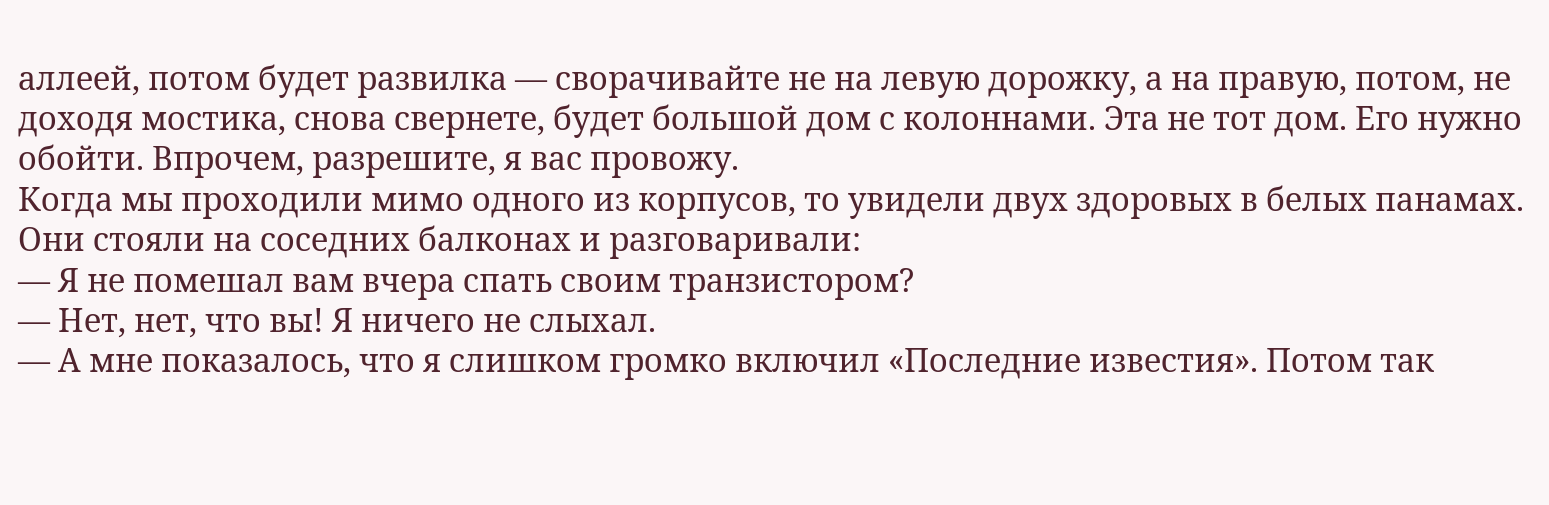аллеей, потом будет развилка — сворачивайте не на левую дорожку, а на правую, потом, не доходя мостика, снова свернете, будет большой дом с колоннами. Эта не тот дом. Его нужно обойти. Впрочем, разрешите, я вас провожу.
Когда мы проходили мимо одного из корпусов, то увидели двух здоровых в белых панамах. Они стояли на соседних балконах и разговаривали:
— Я не помешал вам вчера спать своим транзистором?
— Нет, нет, что вы! Я ничего не слыхал.
— А мне показалось, что я слишком громко включил «Последние известия». Потом так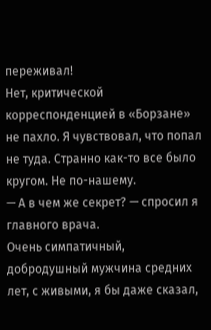переживал!
Нет, критической корреспонденцией в «Борзане» не пахло. Я чувствовал, что попал не туда. Странно как-то все было кругом. Не по-нашему.
— А в чем же секрет? — спросил я главного врача.
Очень симпатичный, добродушный мужчина средних лет, с живыми, я бы даже сказал,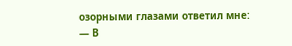озорными глазами ответил мне:
— В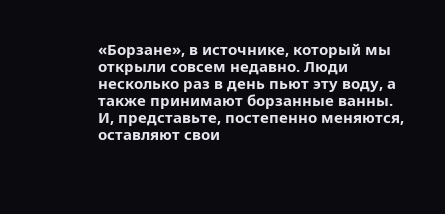«Борзане», в источнике, который мы открыли совсем недавно. Люди несколько раз в день пьют эту воду, а также принимают борзанные ванны. И, представьте, постепенно меняются, оставляют свои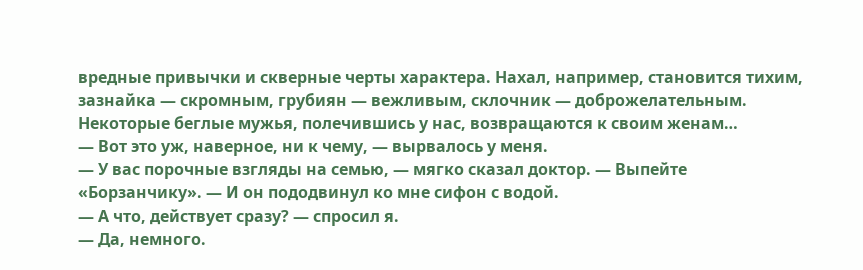вредные привычки и скверные черты характера. Нахал, например, становится тихим, зазнайка — скромным, грубиян — вежливым, склочник — доброжелательным. Некоторые беглые мужья, полечившись у нас, возвращаются к своим женам…
— Вот это уж, наверное, ни к чему, — вырвалось у меня.
— У вас порочные взгляды на семью, — мягко сказал доктор. — Выпейте «Борзанчику». — И он пододвинул ко мне сифон с водой.
— А что, действует сразу? — спросил я.
— Да, немного.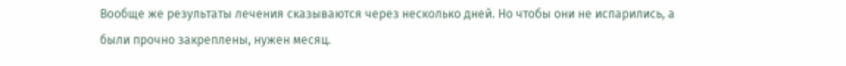Вообще же результаты лечения сказываются через несколько дней. Но чтобы они не испарились, а были прочно закреплены, нужен месяц.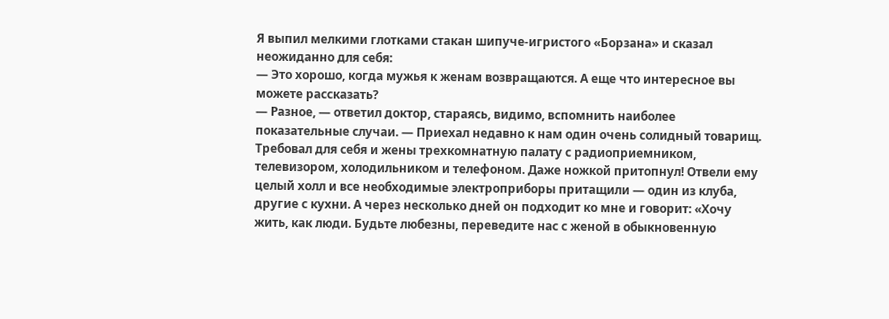Я выпил мелкими глотками стакан шипуче-игристого «Борзана» и сказал неожиданно для себя:
— Это хорошо, когда мужья к женам возвращаются. А еще что интересное вы можете рассказать?
— Разное, — ответил доктор, стараясь, видимо, вспомнить наиболее показательные случаи. — Приехал недавно к нам один очень солидный товарищ. Требовал для себя и жены трехкомнатную палату с радиоприемником, телевизором, холодильником и телефоном. Даже ножкой притопнул! Отвели ему целый холл и все необходимые электроприборы притащили — один из клуба, другие с кухни. А через несколько дней он подходит ко мне и говорит: «Хочу жить, как люди. Будьте любезны, переведите нас с женой в обыкновенную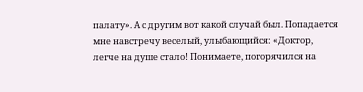палату». А с другим вот какой случай был. Попадается мне навстречу веселый, улыбающийся: «Доктор, легче на душе стало! Понимаете, погорячился на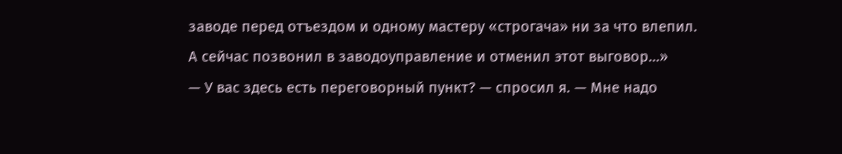заводе перед отъездом и одному мастеру «строгача» ни за что влепил. А сейчас позвонил в заводоуправление и отменил этот выговор…»
— У вас здесь есть переговорный пункт? — спросил я. — Мне надо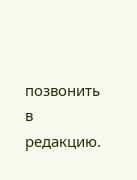позвонить в редакцию.